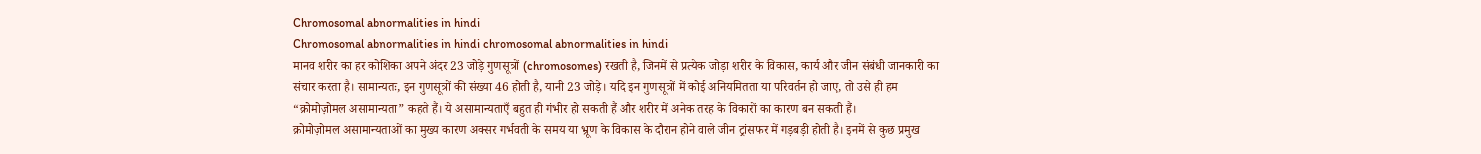Chromosomal abnormalities in hindi
Chromosomal abnormalities in hindi chromosomal abnormalities in hindi
मानव शरीर का हर कोशिका अपने अंदर 23 जोड़े गुणसूत्रों (chromosomes) रखती है, जिनमें से प्रत्येक जोड़ा शरीर के विकास, कार्य और जीन संबंधी जानकारी का संचार करता है। सामान्यतः, इन गुणसूत्रों की संख्या 46 होती है, यानी 23 जोड़े। यदि इन गुणसूत्रों में कोई अनियमितता या परिवर्तन हो जाए, तो उसे ही हम “क्रोमोज़ोमल असामान्यता” कहते हैं। ये असामान्यताएँ बहुत ही गंभीर हो सकती हैं और शरीर में अनेक तरह के विकारों का कारण बन सकती हैं।
क्रोमोज़ोमल असामान्यताओं का मुख्य कारण अक्सर गर्भवती के समय या भ्रूण के विकास के दौरान होने वाले जीन ट्रांसफर में गड़बड़ी होती है। इनमें से कुछ प्रमुख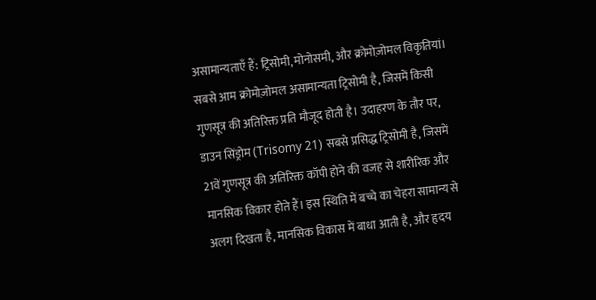असामान्यताएँ हैं: ट्रिसोमी, मोनोसमी, और क्रोमोज़ोमल विकृतियां।
सबसे आम क्रोमोज़ोमल असामान्यता ट्रिसोमी है, जिसमें किसी गुणसूत्र की अतिरिक्त प्रति मौजूद होती है। उदाहरण के तौर पर, डाउन सिंड्रोम (Trisomy 21) सबसे प्रसिद्ध ट्रिसोमी है, जिसमें 21वें गुणसूत्र की अतिरिक्त कॉपी होने की वजह से शारीरिक और मानसिक विकार होते हैं। इस स्थिति में बच्चे का चेहरा सामान्य से अलग दिखता है, मानसिक विकास में बाधा आती है, और हृदय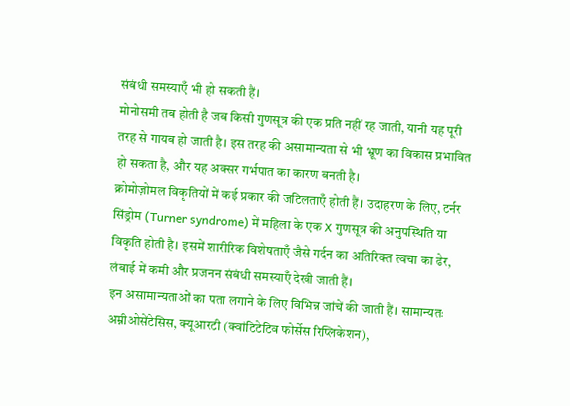संबंधी समस्याएँ भी हो सकती हैं।
मोनोसमी तब होती है जब किसी गुणसूत्र की एक प्रति नहीं रह जाती, यानी यह पूरी तरह से गायब हो जाती है। इस तरह की असामान्यता से भी भ्रूण का विकास प्रभावित हो सकता है, और यह अक्सर गर्भपात का कारण बनती है।
क्रोमोज़ोमल विकृतियों में कई प्रकार की जटिलताएँ होती हैं। उदाहरण के लिए, टर्नर सिंड्रोम (Turner syndrome) में महिला के एक X गुणसूत्र की अनुपस्थिति या विकृति होती है। इसमें शारीरिक विशेषताएँ जैसे गर्दन का अतिरिक्त त्वचा का ढेर, लंबाई में कमी और प्रजनन संबंधी समस्याएँ देखी जाती हैं।
इन असामान्यताओं का पता लगाने के लिए विभिन्न जांचें की जाती हैं। सामान्यतः अम्नीओसेंटेसिस, क्यूआरटी (क्वांटिटेटिव फोर्सेस रिप्लिकेशन),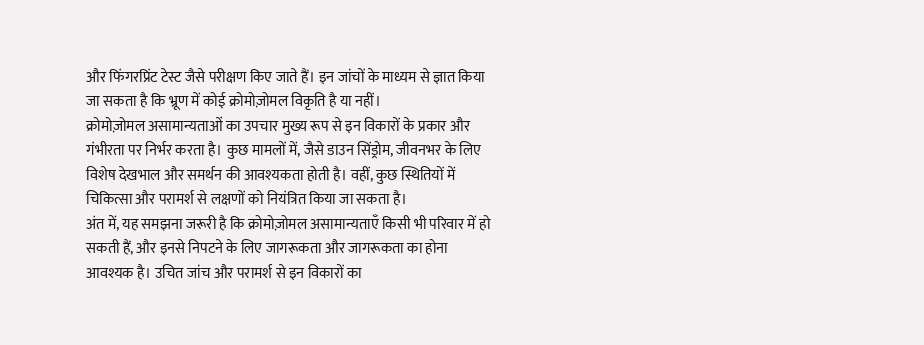और फिंगरप्रिंट टेस्ट जैसे परीक्षण किए जाते हैं। इन जांचों के माध्यम से ज्ञात किया जा सकता है कि भ्रूण में कोई क्रोमोज़ोमल विकृति है या नहीं।
क्रोमोज़ोमल असामान्यताओं का उपचार मुख्य रूप से इन विकारों के प्रकार और गंभीरता पर निर्भर करता है। कुछ मामलों में, जैसे डाउन सिंड्रोम, जीवनभर के लिए विशेष देखभाल और समर्थन की आवश्यकता होती है। वहीं, कुछ स्थितियों में चिकित्सा और परामर्श से लक्षणों को नियंत्रित किया जा सकता है।
अंत में, यह समझना जरूरी है कि क्रोमोज़ोमल असामान्यताएँ किसी भी परिवार में हो सकती हैं, और इनसे निपटने के लिए जागरूकता और जागरूकता का होना आवश्यक है। उचित जांच और परामर्श से इन विकारों का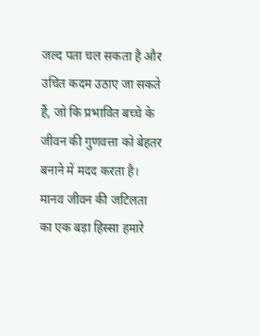जल्द पता चल सकता है और उचित कदम उठाए जा सकते हैं, जो कि प्रभावित बच्चे के जीवन की गुणवत्ता को बेहतर बनाने में मदद करता है।
मानव जीवन की जटिलता का एक बड़ा हिस्सा हमारे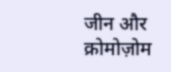जीन और क्रोमोज़ोम